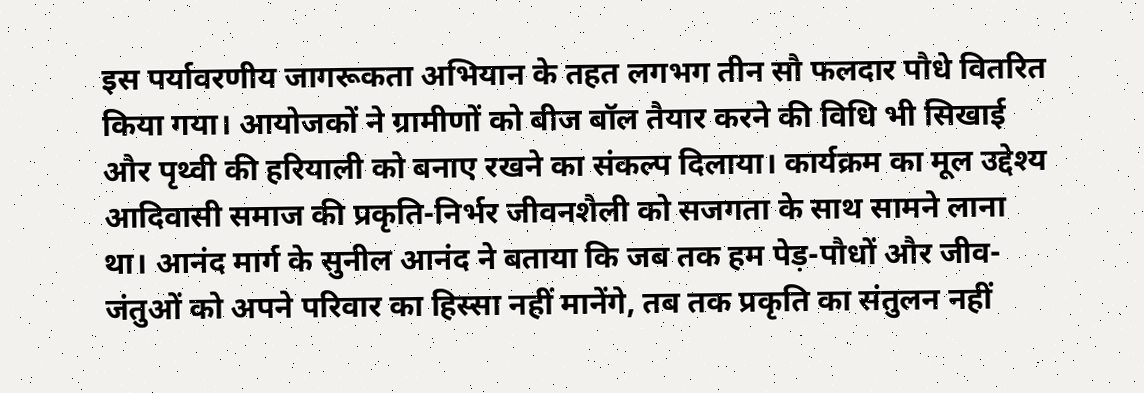इस पर्यावरणीय जागरूकता अभियान के तहत लगभग तीन सौ फलदार पौधे वितरित किया गया। आयोजकों ने ग्रामीणों को बीज बॉल तैयार करने की विधि भी सिखाई और पृथ्वी की हरियाली को बनाए रखने का संकल्प दिलाया। कार्यक्रम का मूल उद्देश्य आदिवासी समाज की प्रकृति-निर्भर जीवनशैली को सजगता के साथ सामने लाना था। आनंद मार्ग के सुनील आनंद ने बताया कि जब तक हम पेड़-पौधों और जीव-जंतुओं को अपने परिवार का हिस्सा नहीं मानेंगे, तब तक प्रकृति का संतुलन नहीं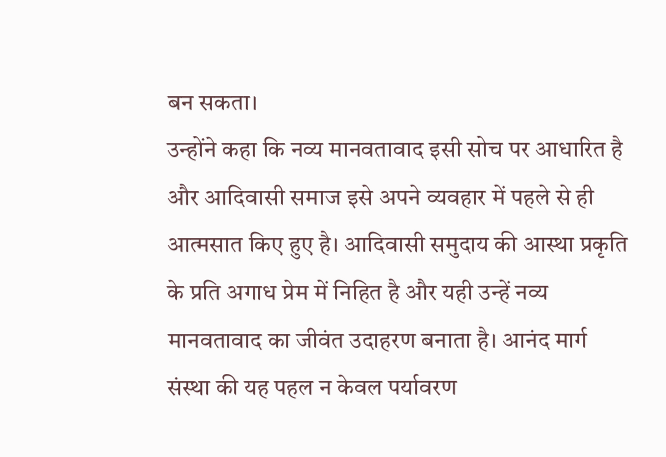बन सकता।
उन्होंने कहा कि नव्य मानवतावाद इसी सोच पर आधारित है और आदिवासी समाज इसे अपने व्यवहार में पहले से ही आत्मसात किए हुए है। आदिवासी समुदाय की आस्था प्रकृति के प्रति अगाध प्रेम में निहित है और यही उन्हें नव्य मानवतावाद का जीवंत उदाहरण बनाता है। आनंद मार्ग संस्था की यह पहल न केवल पर्यावरण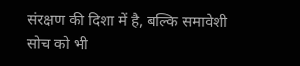संरक्षण की दिशा में है, बल्कि समावेशी सोच को भी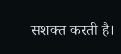सशक्त करती है।